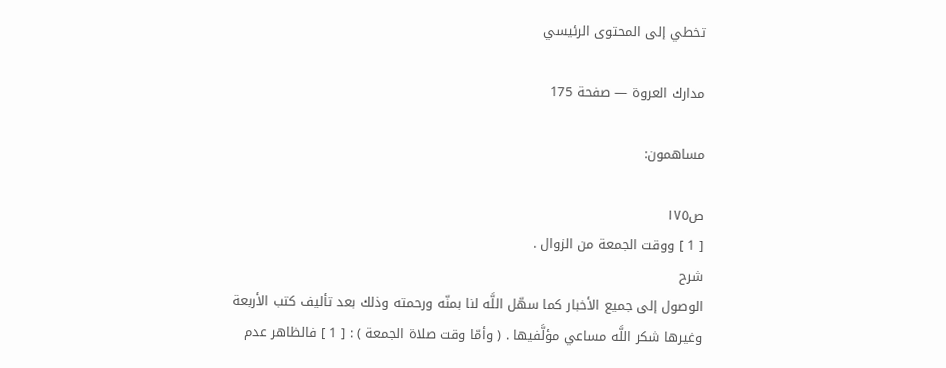تخطي إلى المحتوى الرئيسي

مدارك العروة — صفحة 175

مساهمون:

ص١٧٥
[ 1 ] ووقت الجمعة من الزوال .
شرح
الوصول إلى جميع الأخبار كما سهّل اللَّه لنا بمنّه ورحمته وذلك بعد تأليف كتب الأربعة وغيرها شكر اللَّه مساعي مؤلَّفيها . ( وأمّا وقت صلاة الجمعة ) : [ 1 ] فالظاهر عدم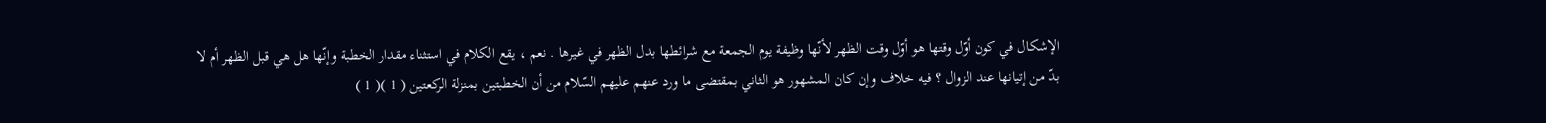الإشكال في كون أوّل وقتها هو أوّل وقت الظهر لأنّها وظيفة يوم الجمعة مع شرائطها بدل الظهر في غيرها . نعم ، يقع الكلام في استثناء مقدار الخطبة وإنّها هل هي قبل الظهر أم لا بدّ من إتيانها عند الزوال ؟ فيه خلاف وإن كان المشهور هو الثاني بمقتضى ما ورد عنهم عليهم السّلام من أن الخطبتين بمنزلة الركعتين ( 1 )( 1 )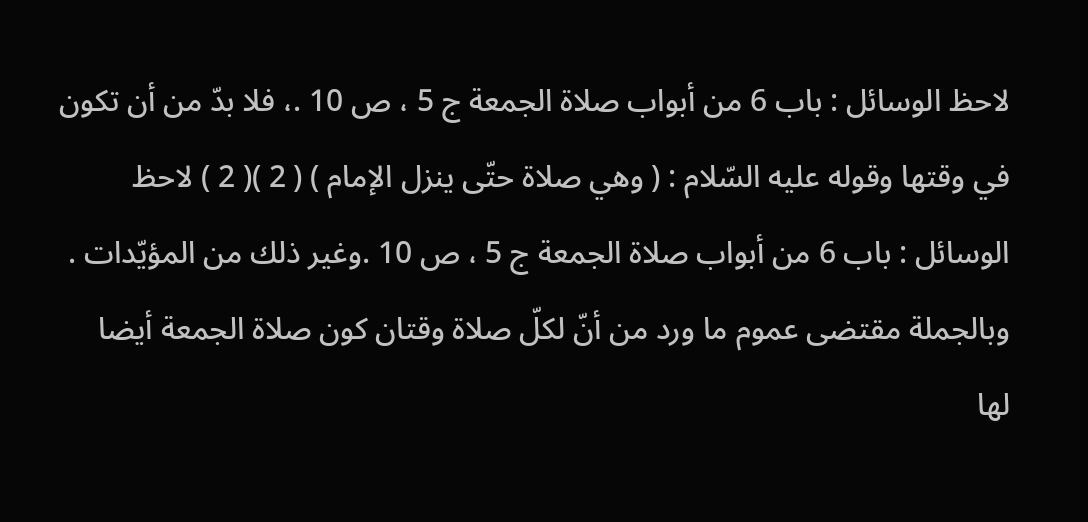لاحظ الوسائل : باب 6 من أبواب صلاة الجمعة ج 5 ، ص 10 .، فلا بدّ من أن تكون في وقتها وقوله عليه السّلام : ( وهي صلاة حتّى ينزل الإمام ) ( 2 )( 2 ) لاحظ الوسائل : باب 6 من أبواب صلاة الجمعة ج 5 ، ص 10 .وغير ذلك من المؤيّدات . وبالجملة مقتضى عموم ما ورد من أنّ لكلّ صلاة وقتان كون صلاة الجمعة أيضا لها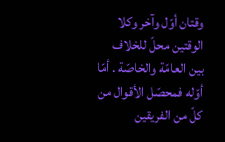وقتان أوّل وآخر وكلا الوقتين محلّ للخلاف بين العامّة والخاصّة . أمّا أوّله فمحصّل الأقوال من كلّ من الفريقين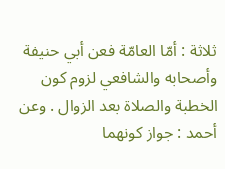ثلاثة : أمّا العامّة فعن أبي حنيفة وأصحابه والشافعي لزوم كون الخطبة والصلاة بعد الزوال . وعن أحمد : جواز كونهما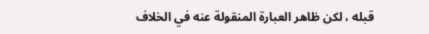قبله ، لكن ظاهر العبارة المنقولة عنه في الخلاف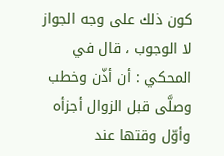كون ذلك على وجه الجواز لا الوجوب ، قال في المحكي : أن أذّن وخطب وصلَّى قبل الزوال أجزأه وأوّل وقتها عند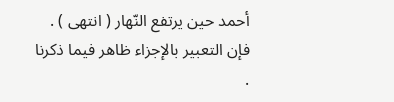أحمد حين يرتفع النّهار ( انتهى ) . فإن التعبير بالإجزاء ظاهر فيما ذكرنا .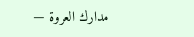مدارك العروة —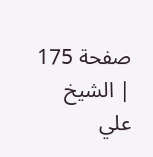صفحة 175 | الشيخ علي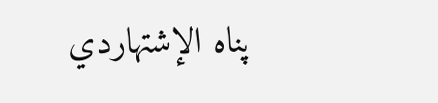پناه الإشتهاردي